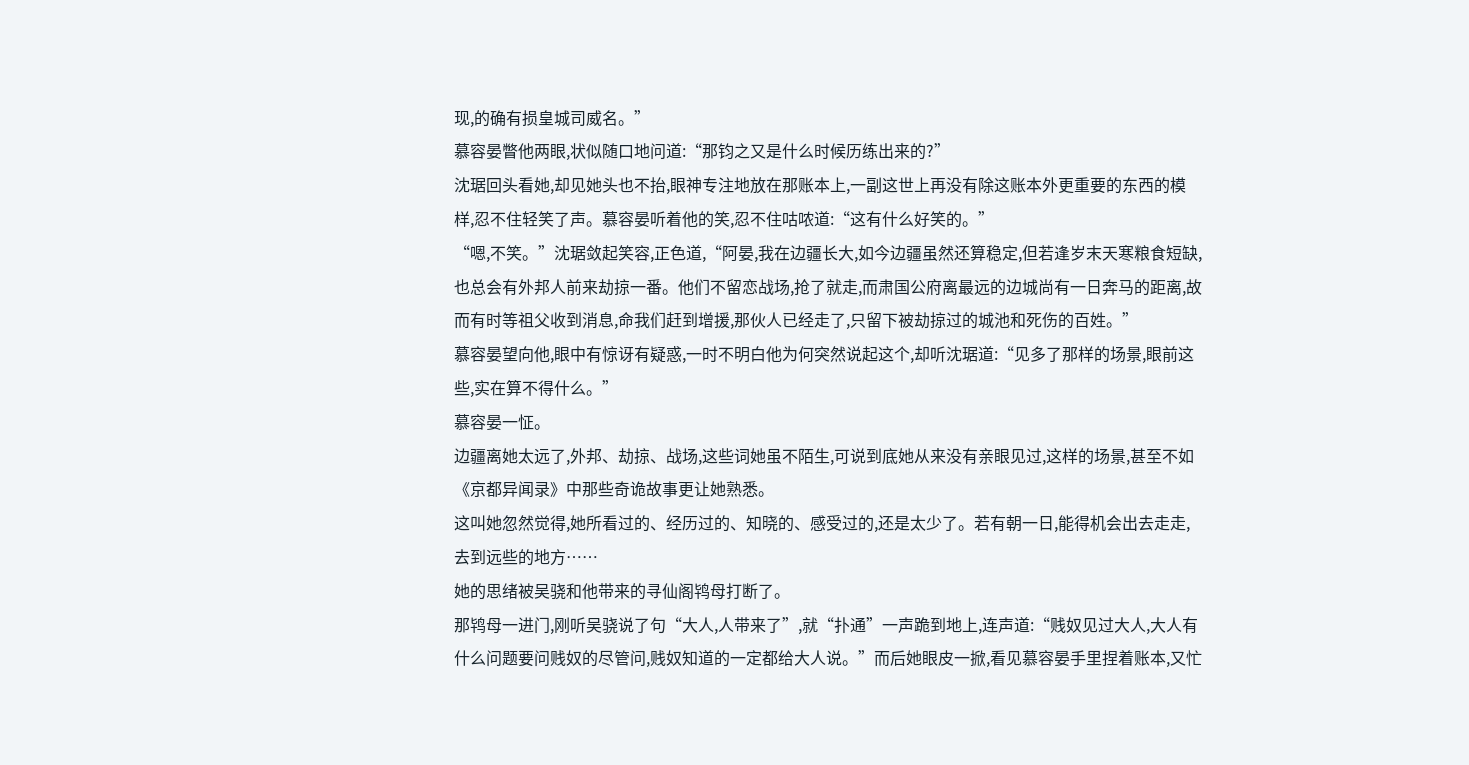现,的确有损皇城司威名。”
慕容晏瞥他两眼,状似随口地问道:“那钧之又是什么时候历练出来的?”
沈琚回头看她,却见她头也不抬,眼神专注地放在那账本上,一副这世上再没有除这账本外更重要的东西的模样,忍不住轻笑了声。慕容晏听着他的笑,忍不住咕哝道:“这有什么好笑的。”
“嗯,不笑。”沈琚敛起笑容,正色道,“阿晏,我在边疆长大,如今边疆虽然还算稳定,但若逢岁末天寒粮食短缺,也总会有外邦人前来劫掠一番。他们不留恋战场,抢了就走,而肃国公府离最远的边城尚有一日奔马的距离,故而有时等祖父收到消息,命我们赶到增援,那伙人已经走了,只留下被劫掠过的城池和死伤的百姓。”
慕容晏望向他,眼中有惊讶有疑惑,一时不明白他为何突然说起这个,却听沈琚道:“见多了那样的场景,眼前这些,实在算不得什么。”
慕容晏一怔。
边疆离她太远了,外邦、劫掠、战场,这些词她虽不陌生,可说到底她从来没有亲眼见过,这样的场景,甚至不如《京都异闻录》中那些奇诡故事更让她熟悉。
这叫她忽然觉得,她所看过的、经历过的、知晓的、感受过的,还是太少了。若有朝一日,能得机会出去走走,去到远些的地方……
她的思绪被吴骁和他带来的寻仙阁鸨母打断了。
那鸨母一进门,刚听吴骁说了句“大人,人带来了”,就“扑通”一声跪到地上,连声道:“贱奴见过大人,大人有什么问题要问贱奴的尽管问,贱奴知道的一定都给大人说。”而后她眼皮一掀,看见慕容晏手里捏着账本,又忙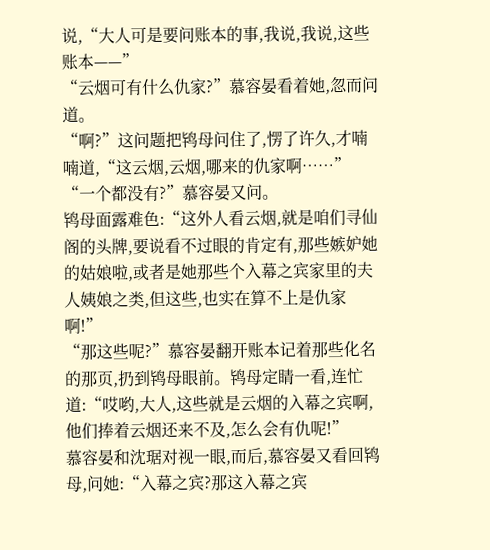说,“大人可是要问账本的事,我说,我说,这些账本——”
“云烟可有什么仇家?”慕容晏看着她,忽而问道。
“啊?”这问题把鸨母问住了,愣了许久,才喃喃道,“这云烟,云烟,哪来的仇家啊……”
“一个都没有?”慕容晏又问。
鸨母面露难色:“这外人看云烟,就是咱们寻仙阁的头牌,要说看不过眼的肯定有,那些嫉妒她的姑娘啦,或者是她那些个入幕之宾家里的夫人姨娘之类,但这些,也实在算不上是仇家啊!”
“那这些呢?”慕容晏翻开账本记着那些化名的那页,扔到鸨母眼前。鸨母定睛一看,连忙道:“哎哟,大人,这些就是云烟的入幕之宾啊,他们捧着云烟还来不及,怎么会有仇呢!”
慕容晏和沈琚对视一眼,而后,慕容晏又看回鸨母,问她:“入幕之宾?那这入幕之宾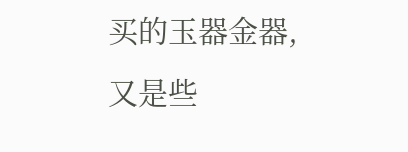买的玉器金器,又是些